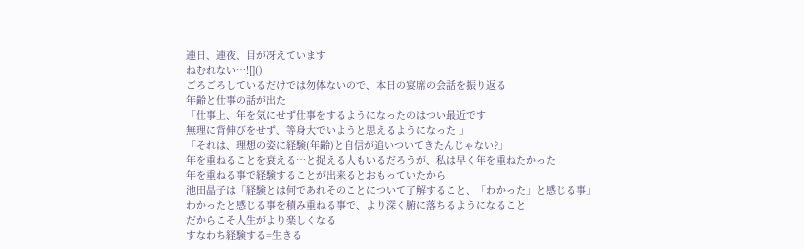連日、連夜、目が冴えています
ねむれない…![]()
ごろごろしているだけでは勿体ないので、本日の宴席の会話を振り返る
年齢と仕事の話が出た
「仕事上、年を気にせず仕事をするようになったのはつい最近です
無理に背伸びをせず、等身大でいようと思えるようになった 」
「それは、理想の姿に経験(年齢)と自信が追いついてきたんじゃない?」
年を重ねることを衰える…と捉える人もいるだろうが、私は早く年を重ねたかった
年を重ねる事で経験することが出来るとおもっていたから
池田晶子は「経験とは何であれそのことについて了解すること、「わかった」と感じる事」
わかったと感じる事を積み重ねる事で、より深く腑に落ちるようになること
だからこそ人生がより楽しくなる
すなわち経験する=生きる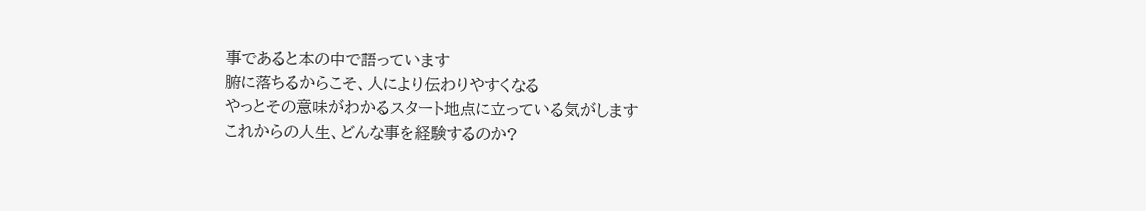事であると本の中で語っています
腑に落ちるからこそ、人により伝わりやすくなる
やっとその意味がわかるスタート地点に立っている気がします
これからの人生、どんな事を経験するのか?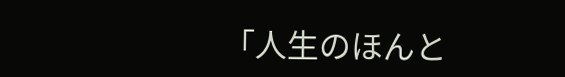「人生のほんと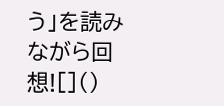う」を読みながら回想![]()